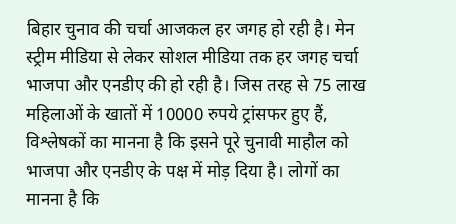बिहार चुनाव की चर्चा आजकल हर जगह हो रही है। मेन स्ट्रीम मीडिया से लेकर सोशल मीडिया तक हर जगह चर्चा भाजपा और एनडीए की हो रही है। जिस तरह से 75 लाख महिलाओं के खातों में 10000 रुपये ट्रांसफर हुए हैं, विश्लेषकों का मानना है कि इसने पूरे चुनावी माहौल को भाजपा और एनडीए के पक्ष में मोड़ दिया है। लोगों का मानना है कि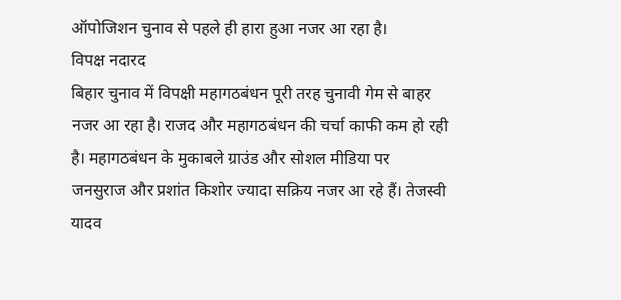ऑपोजिशन चुनाव से पहले ही हारा हुआ नजर आ रहा है।
विपक्ष नदारद
बिहार चुनाव में विपक्षी महागठबंधन पूरी तरह चुनावी गेम से बाहर नजर आ रहा है। राजद और महागठबंधन की चर्चा काफी कम हो रही है। महागठबंधन के मुकाबले ग्राउंड और सोशल मीडिया पर जनसुराज और प्रशांत किशोर ज्यादा सक्रिय नजर आ रहे हैं। तेजस्वी यादव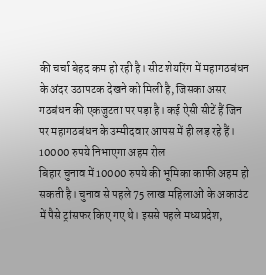की चर्चा बेहद कम हो रही है। सीट शेयरिंग में महागठबंधन के अंदर उठापटक देखने को मिली है, जिसका असर गठबंधन की एकजुटता पर पड़ा है। कई ऐसी सीटें हैं जिन पर महागठबंधन के उम्मीदवार आपस में ही लड़ रहे हैं।
10000 रुपये निभाएगा अहम रोल
बिहार चुनाव में 10000 रुपये की भूमिका काफी अहम हो सकती है। चुनाव से पहले 75 लाख महिलाओं के अकाउंट में पैसे ट्रांसफर किए गए थे। इससे पहले मध्यप्रदेश,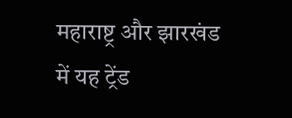महाराष्ट्र और झारखंड में यह ट्रेंड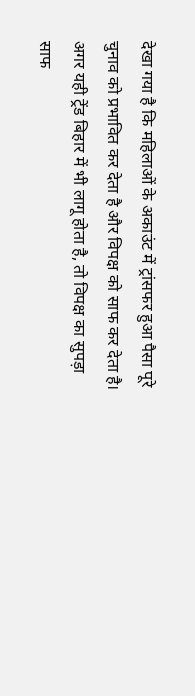देखा गया है कि महिलाओं के अकाउंट में ट्रांसफर हुआ पैसा पूरे चुनाव को प्रभावित कर देता है और विपक्ष को साफ कर देता है। अगर यही ट्रेंड बिहार में भी लागू होता है, तो विपक्ष का सुपड़ा साफ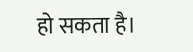हो सकता है।